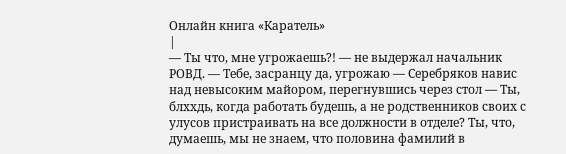Онлайн книга «Каратель»
|
— Ты что, мне угрожаешь?! — не выдержал начальник РОВД. — Тебе, засранцу да, угрожаю — Серебряков навис над невысоким майором, перегнувшись через стол — Ты, блххдь, когда работать будешь, а не родственников своих с улусов пристраивать на все должности в отделе? Ты, что, думаешь, мы не знаем, что половина фамилий в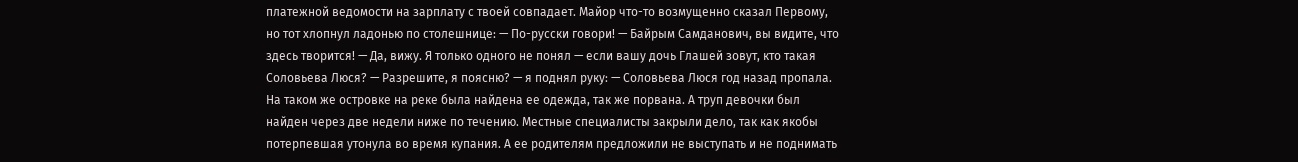платежной ведомости на зарплату с твоей совпадает. Майор что-то возмущенно сказал Первому, но тот хлопнул ладонью по столешнице: — По-русски говори! — Байрым Самданович, вы видите, что здесь творится! — Да, вижу. Я только одного не понял — если вашу дочь Глашей зовут, кто такая Соловьева Люся? — Разрешите, я поясню? — я поднял руку: — Соловьева Люся год назад пропала. На таком же островке на реке была найдена ее одежда, так же порвана. А труп девочки был найден через две недели ниже по течению. Местные специалисты закрыли дело, так как якобы потерпевшая утонула во время купания. А ее родителям предложили не выступать и не поднимать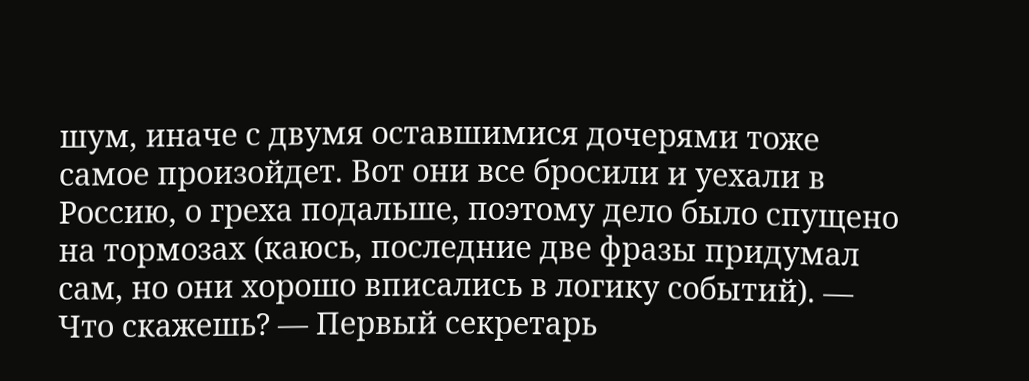шум, иначе с двумя оставшимися дочерями тоже самое произойдет. Вот они все бросили и уехали в Россию, о греха подальше, поэтому дело было спущено на тормозах (каюсь, последние две фразы придумал сам, но они хорошо вписались в логику событий). — Что скажешь? — Первый секретарь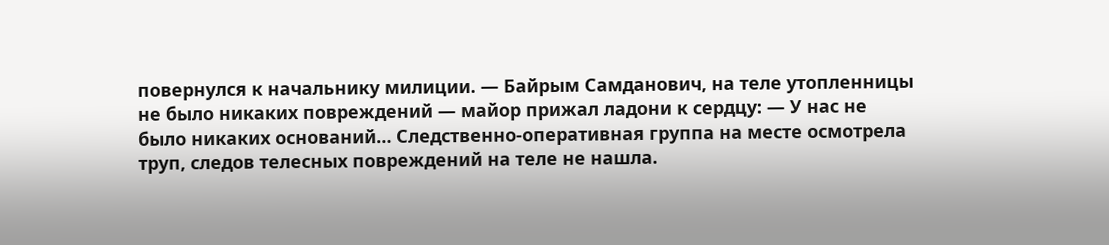повернулся к начальнику милиции. — Байрым Самданович, на теле утопленницы не было никаких повреждений — майор прижал ладони к сердцу: — У нас не было никаких оснований… Следственно-оперативная группа на месте осмотрела труп, следов телесных повреждений на теле не нашла.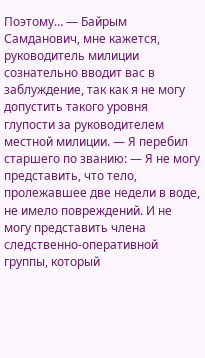Поэтому… — Байрым Самданович, мне кажется, руководитель милиции сознательно вводит вас в заблуждение, так как я не могу допустить такого уровня глупости за руководителем местной милиции. — Я перебил старшего по званию: — Я не могу представить, что тело, пролежавшее две недели в воде, не имело повреждений. И не могу представить члена следственно-оперативной группы, который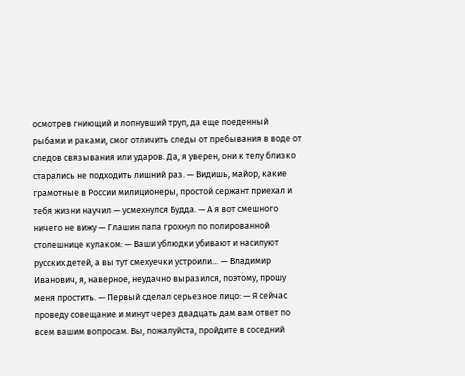осмотрев гниющий и лопнувший труп, да еще поеденный рыбами и раками, смог отличить следы от пребывания в воде от следов связывания или ударов. Да, я уверен, они к телу близко старались не подходить лишний раз. — Видишь, майор, какие грамотные в России милиционеры, простой сержант приехал и тебя жизни научил — усмехнулся Будда. — А я вот смешного ничего не вижу — Глашин папа грохнул по полированной столешнице кулаком: — Ваши ублюдки убивают и насилуют русских детей, а вы тут смехуечки устроили… — Владимир Иванович, я, наверное, неудачно выразился, поэтому, прошу меня простить. — Первый сделал серьезное лицо: — Я сейчас проведу совещание и минут через двадцать дам вам ответ по всем вашим вопросам. Вы, пожалуйста, пройдите в соседний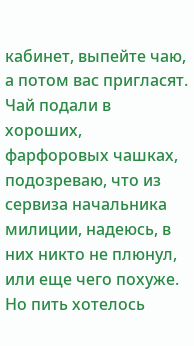кабинет, выпейте чаю, а потом вас пригласят. Чай подали в хороших, фарфоровых чашках, подозреваю, что из сервиза начальника милиции, надеюсь, в них никто не плюнул, или еще чего похуже. Но пить хотелось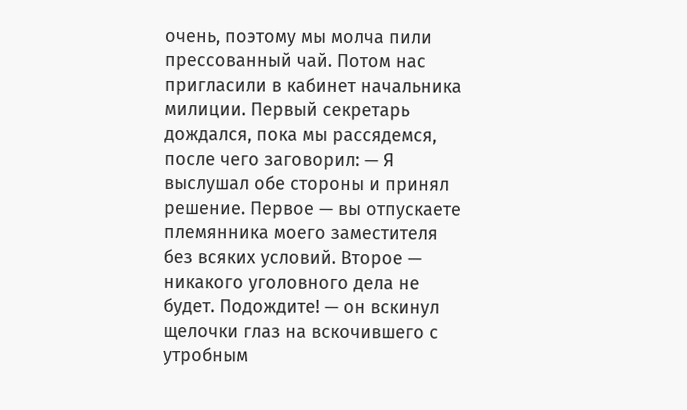очень, поэтому мы молча пили прессованный чай. Потом нас пригласили в кабинет начальника милиции. Первый секретарь дождался, пока мы рассядемся, после чего заговорил: — Я выслушал обе стороны и принял решение. Первое — вы отпускаете племянника моего заместителя без всяких условий. Второе — никакого уголовного дела не будет. Подождите! — он вскинул щелочки глаз на вскочившего с утробным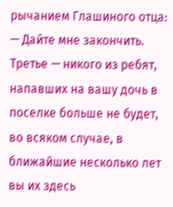рычанием Глашиного отца: — Дайте мне закончить. Третье — никого из ребят, напавших на вашу дочь в поселке больше не будет, во всяком случае, в ближайшие несколько лет вы их здесь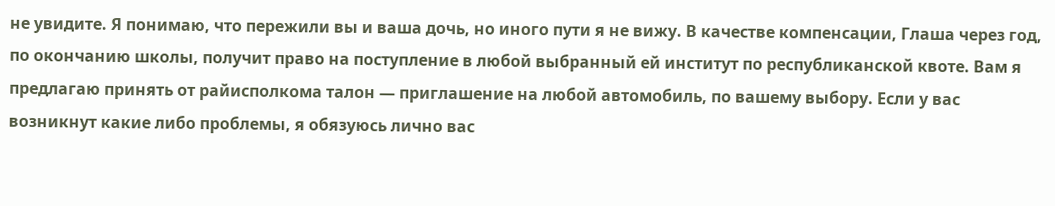не увидите. Я понимаю, что пережили вы и ваша дочь, но иного пути я не вижу. В качестве компенсации, Глаша через год, по окончанию школы, получит право на поступление в любой выбранный ей институт по республиканской квоте. Вам я предлагаю принять от райисполкома талон — приглашение на любой автомобиль, по вашему выбору. Если у вас возникнут какие либо проблемы, я обязуюсь лично вас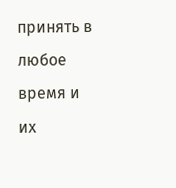принять в любое время и их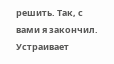решить. Так, с вами я закончил. Устраивает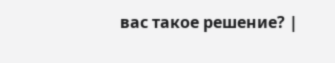вас такое решение? |